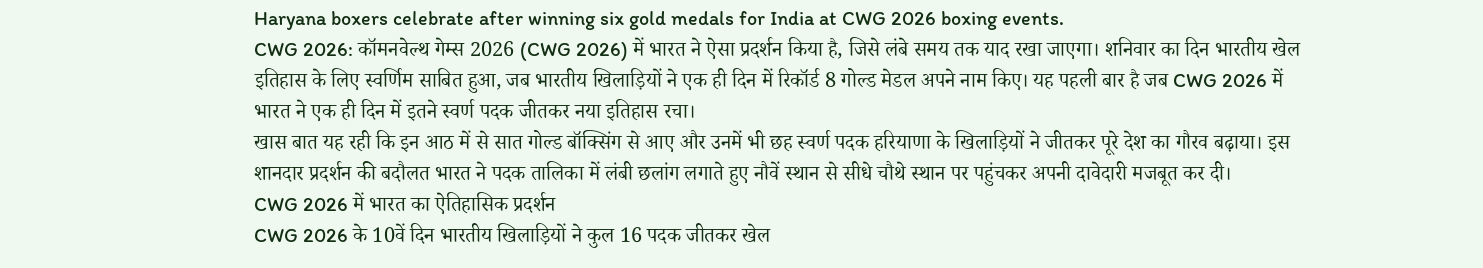Haryana boxers celebrate after winning six gold medals for India at CWG 2026 boxing events.
CWG 2026: कॉमनवेल्थ गेम्स 2026 (CWG 2026) में भारत ने ऐसा प्रदर्शन किया है, जिसे लंबे समय तक याद रखा जाएगा। शनिवार का दिन भारतीय खेल इतिहास के लिए स्वर्णिम साबित हुआ, जब भारतीय खिलाड़ियों ने एक ही दिन में रिकॉर्ड 8 गोल्ड मेडल अपने नाम किए। यह पहली बार है जब CWG 2026 में भारत ने एक ही दिन में इतने स्वर्ण पदक जीतकर नया इतिहास रचा।
खास बात यह रही कि इन आठ में से सात गोल्ड बॉक्सिंग से आए और उनमें भी छह स्वर्ण पदक हरियाणा के खिलाड़ियों ने जीतकर पूरे देश का गौरव बढ़ाया। इस शानदार प्रदर्शन की बदौलत भारत ने पदक तालिका में लंबी छलांग लगाते हुए नौवें स्थान से सीधे चौथे स्थान पर पहुंचकर अपनी दावेदारी मजबूत कर दी।
CWG 2026 में भारत का ऐतिहासिक प्रदर्शन
CWG 2026 के 10वें दिन भारतीय खिलाड़ियों ने कुल 16 पदक जीतकर खेल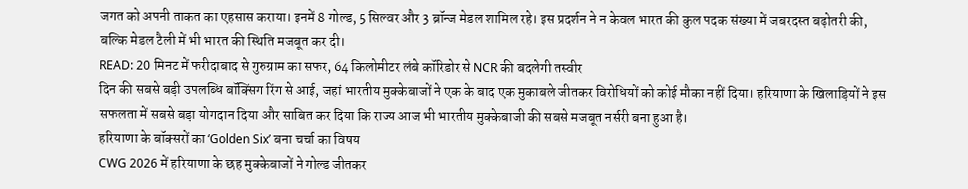जगत को अपनी ताकत का एहसास कराया। इनमें 8 गोल्ड, 5 सिल्वर और 3 ब्रॉन्ज मेडल शामिल रहे। इस प्रदर्शन ने न केवल भारत की कुल पदक संख्या में जबरदस्त बढ़ोतरी की, बल्कि मेडल टैली में भी भारत की स्थिति मजबूत कर दी।
READ: 20 मिनट में फरीदाबाद से गुरुग्राम का सफर, 64 किलोमीटर लंबे कॉरिडोर से NCR की बदलेगी तस्वीर
दिन की सबसे बड़ी उपलब्धि बॉक्सिंग रिंग से आई, जहां भारतीय मुक्केबाजों ने एक के बाद एक मुकाबले जीतकर विरोधियों को कोई मौका नहीं दिया। हरियाणा के खिलाड़ियों ने इस सफलता में सबसे बड़ा योगदान दिया और साबित कर दिया कि राज्य आज भी भारतीय मुक्केबाजी की सबसे मजबूत नर्सरी बना हुआ है।
हरियाणा के बॉक्सरों का ‘Golden Six’ बना चर्चा का विषय
CWG 2026 में हरियाणा के छह मुक्केबाजों ने गोल्ड जीतकर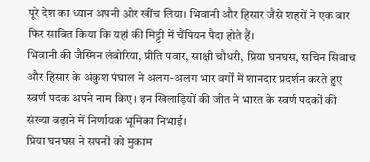पूरे देश का ध्यान अपनी ओर खींच लिया। भिवानी और हिसार जैसे शहरों ने एक बार फिर साबित किया कि यहां की मिट्टी में चैंपियन पैदा होते हैं।
भिवानी की जैस्मिन लंबोरिया, प्रीति पवार, साक्षी चौधरी, प्रिया घनघस, सचिन सिवाच और हिसार के अंकुश पंघाल ने अलग-अलग भार वर्गों में शानदार प्रदर्शन करते हुए स्वर्ण पदक अपने नाम किए। इन खिलाड़ियों की जीत ने भारत के स्वर्ण पदकों की संख्या बढ़ाने में निर्णायक भूमिका निभाई।
प्रिया घनघस ने सपनों को मुकाम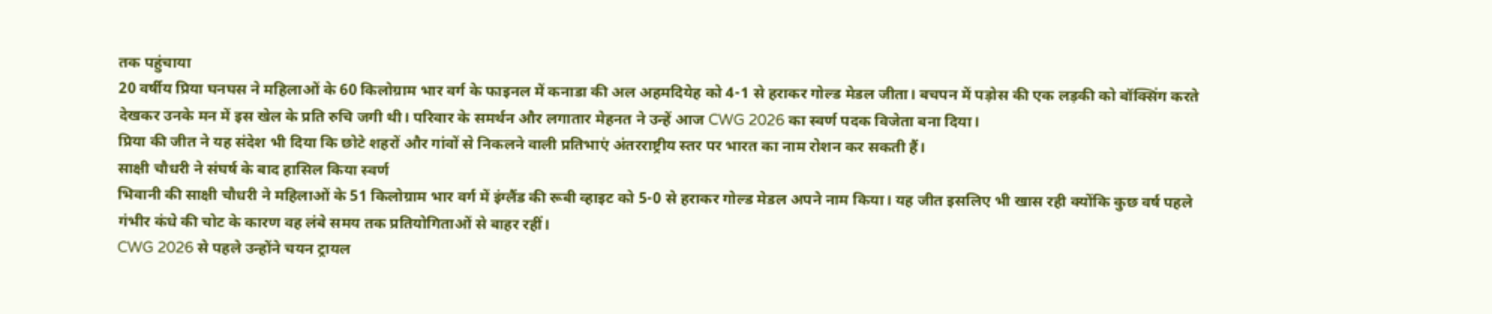तक पहुंचाया
20 वर्षीय प्रिया घनघस ने महिलाओं के 60 किलोग्राम भार वर्ग के फाइनल में कनाडा की अल अहमदियेह को 4-1 से हराकर गोल्ड मेडल जीता। बचपन में पड़ोस की एक लड़की को बॉक्सिंग करते देखकर उनके मन में इस खेल के प्रति रुचि जगी थी। परिवार के समर्थन और लगातार मेहनत ने उन्हें आज CWG 2026 का स्वर्ण पदक विजेता बना दिया।
प्रिया की जीत ने यह संदेश भी दिया कि छोटे शहरों और गांवों से निकलने वाली प्रतिभाएं अंतरराष्ट्रीय स्तर पर भारत का नाम रोशन कर सकती हैं।
साक्षी चौधरी ने संघर्ष के बाद हासिल किया स्वर्ण
भिवानी की साक्षी चौधरी ने महिलाओं के 51 किलोग्राम भार वर्ग में इंग्लैंड की रूबी व्हाइट को 5-0 से हराकर गोल्ड मेडल अपने नाम किया। यह जीत इसलिए भी खास रही क्योंकि कुछ वर्ष पहले गंभीर कंधे की चोट के कारण वह लंबे समय तक प्रतियोगिताओं से बाहर रहीं।
CWG 2026 से पहले उन्होंने चयन ट्रायल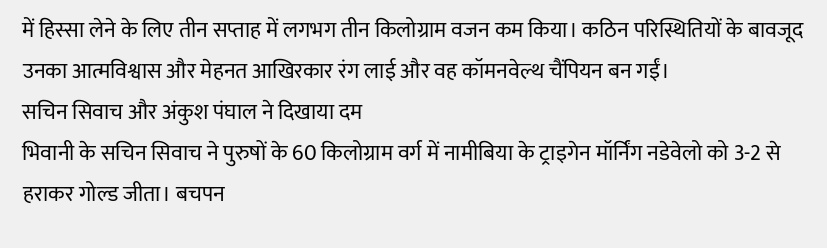में हिस्सा लेने के लिए तीन सप्ताह में लगभग तीन किलोग्राम वजन कम किया। कठिन परिस्थितियों के बावजूद उनका आत्मविश्वास और मेहनत आखिरकार रंग लाई और वह कॉमनवेल्थ चैंपियन बन गईं।
सचिन सिवाच और अंकुश पंघाल ने दिखाया दम
भिवानी के सचिन सिवाच ने पुरुषों के 60 किलोग्राम वर्ग में नामीबिया के ट्राइगेन मॉर्निंग नडेवेलो को 3-2 से हराकर गोल्ड जीता। बचपन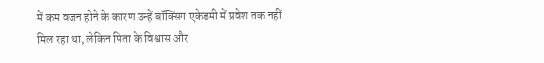में कम वजन होने के कारण उन्हें बॉक्सिंग एकेडमी में प्रवेश तक नहीं मिल रहा था, लेकिन पिता के विश्वास और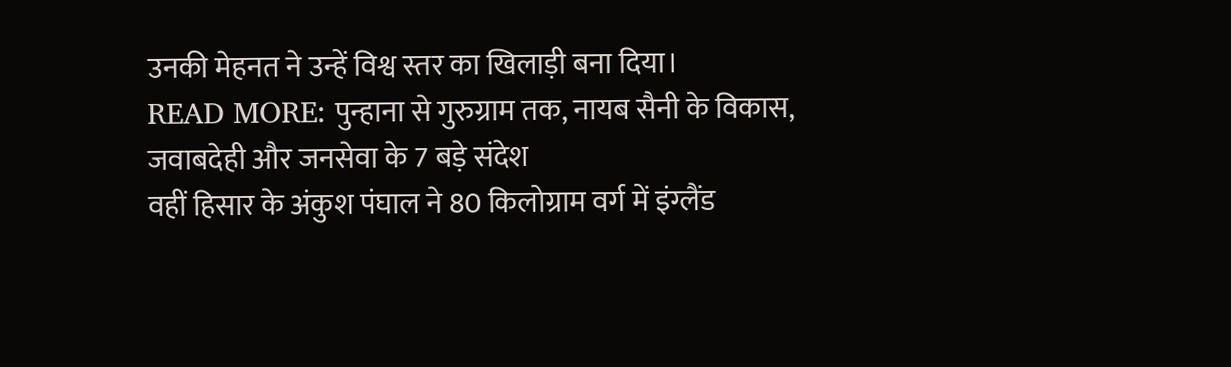उनकी मेहनत ने उन्हें विश्व स्तर का खिलाड़ी बना दिया।
READ MORE: पुन्हाना से गुरुग्राम तक, नायब सैनी के विकास, जवाबदेही और जनसेवा के 7 बड़े संदेश
वहीं हिसार के अंकुश पंघाल ने 80 किलोग्राम वर्ग में इंग्लैंड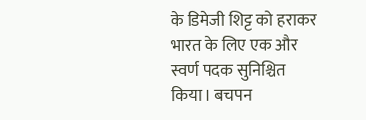के डिमेजी शिट्ट को हराकर भारत के लिए एक और स्वर्ण पदक सुनिश्चित किया। बचपन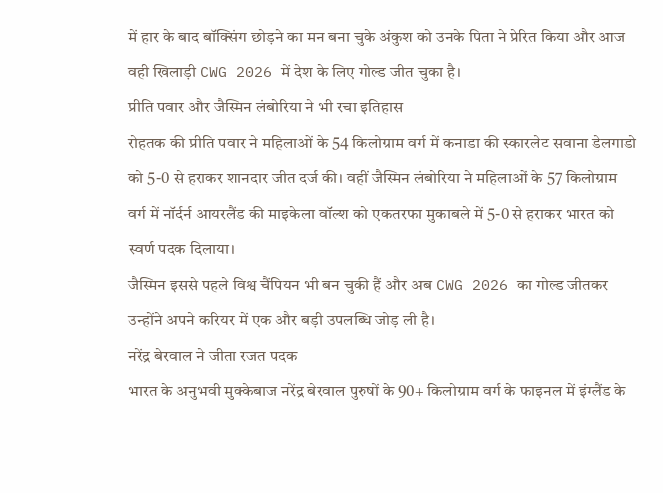में हार के बाद बॉक्सिंग छोड़ने का मन बना चुके अंकुश को उनके पिता ने प्रेरित किया और आज वही खिलाड़ी CWG 2026 में देश के लिए गोल्ड जीत चुका है।
प्रीति पवार और जैस्मिन लंबोरिया ने भी रचा इतिहास
रोहतक की प्रीति पवार ने महिलाओं के 54 किलोग्राम वर्ग में कनाडा की स्कारलेट सवाना डेलगाडो को 5-0 से हराकर शानदार जीत दर्ज की। वहीं जैस्मिन लंबोरिया ने महिलाओं के 57 किलोग्राम वर्ग में नॉर्दर्न आयरलैंड की माइकेला वॉल्श को एकतरफा मुकाबले में 5-0 से हराकर भारत को स्वर्ण पदक दिलाया।
जैस्मिन इससे पहले विश्व चैंपियन भी बन चुकी हैं और अब CWG 2026 का गोल्ड जीतकर उन्होंने अपने करियर में एक और बड़ी उपलब्धि जोड़ ली है।
नरेंद्र बेरवाल ने जीता रजत पदक
भारत के अनुभवी मुक्केबाज नरेंद्र बेरवाल पुरुषों के 90+ किलोग्राम वर्ग के फाइनल में इंग्लैंड के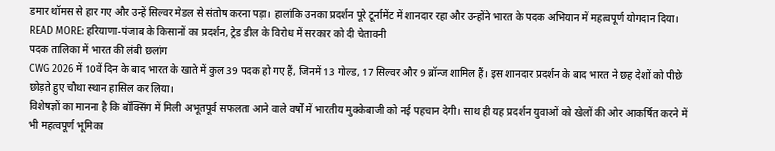डमार थॉमस से हार गए और उन्हें सिल्वर मेडल से संतोष करना पड़ा। हालांकि उनका प्रदर्शन पूरे टूर्नामेंट में शानदार रहा और उन्होंने भारत के पदक अभियान में महत्वपूर्ण योगदान दिया।
READ MORE: हरियाणा-पंजाब के किसानों का प्रदर्शन, ट्रेड डील के विरोध में सरकार को दी चेतावनी
पदक तालिका में भारत की लंबी छलांग
CWG 2026 में 10वें दिन के बाद भारत के खाते में कुल 39 पदक हो गए हैं, जिनमें 13 गोल्ड, 17 सिल्वर और 9 ब्रॉन्ज शामिल हैं। इस शानदार प्रदर्शन के बाद भारत ने छह देशों को पीछे छोड़ते हुए चौथा स्थान हासिल कर लिया।
विशेषज्ञों का मानना है कि बॉक्सिंग में मिली अभूतपूर्व सफलता आने वाले वर्षों में भारतीय मुक्केबाजी को नई पहचान देगी। साथ ही यह प्रदर्शन युवाओं को खेलों की ओर आकर्षित करने में भी महत्वपूर्ण भूमिका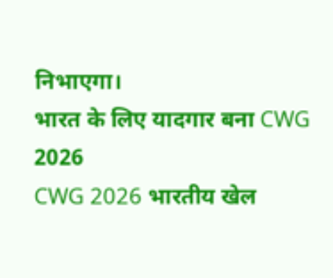निभाएगा।
भारत के लिए यादगार बना CWG 2026
CWG 2026 भारतीय खेल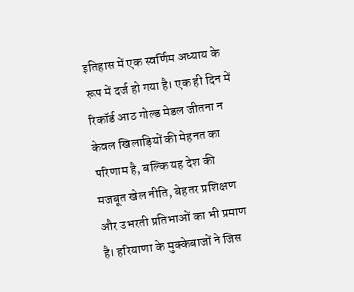इतिहास में एक स्वर्णिम अध्याय के रूप में दर्ज हो गया है। एक ही दिन में रिकॉर्ड आठ गोल्ड मेडल जीतना न केवल खिलाड़ियों की मेहनत का परिणाम है, बल्कि यह देश की मजबूत खेल नीति, बेहतर प्रशिक्षण और उभरती प्रतिभाओं का भी प्रमाण है। हरियाणा के मुक्केबाजों ने जिस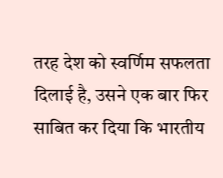तरह देश को स्वर्णिम सफलता दिलाई है, उसने एक बार फिर साबित कर दिया कि भारतीय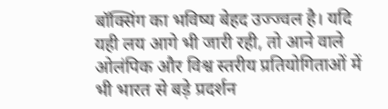बॉक्सिंग का भविष्य बेहद उज्ज्वल है। यदि यही लय आगे भी जारी रही, तो आने वाले ओलंपिक और विश्व स्तरीय प्रतियोगिताओं में भी भारत से बड़े प्रदर्शन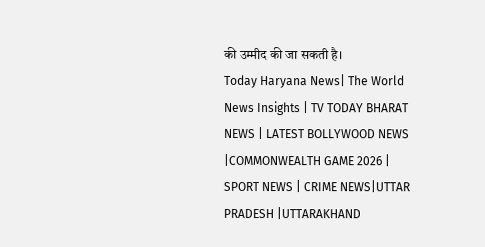की उम्मीद की जा सकती है।
Today Haryana News| The World News Insights | TV TODAY BHARAT NEWS | LATEST BOLLYWOOD NEWS |COMMONWEALTH GAME 2026 | SPORT NEWS | CRIME NEWS|UTTAR PRADESH |UTTARAKHAND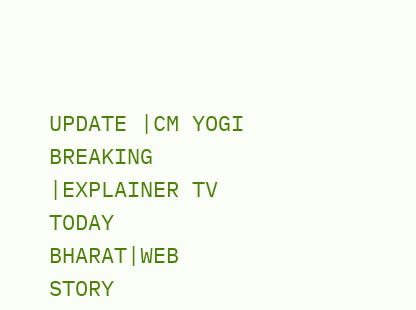UPDATE |CM YOGI BREAKING |EXPLAINER TV TODAY BHARAT|WEB STORY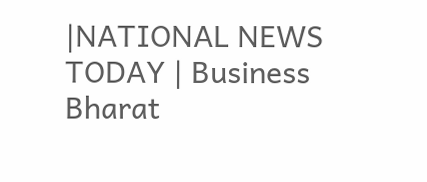|NATIONAL NEWS TODAY | Business Bharat